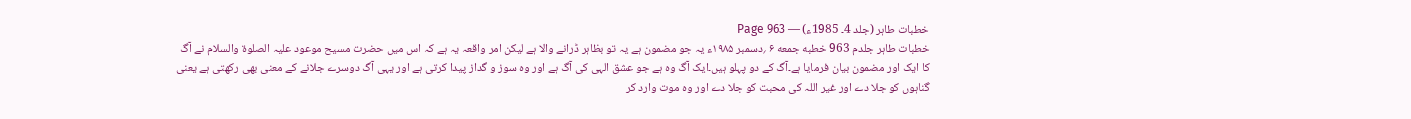خطبات طاہر (جلد 4۔ 1985ء) — Page 963
خطبات طاہر جلدم 963 خطبه جمعه ۶ ؍دسمبر ۱۹۸۵ء یہ جو مضمون ہے یہ تو بظاہر ڈرانے والا ہے لیکن امر واقعہ یہ ہے کہ اس میں حضرت مسیح موعود علیہ الصلوۃ والسلام نے آگ کا ایک اور مضمون بیان فرمایا ہے۔آگ کے دو پہلو ہیں۔ایک آگ وہ ہے جو عشق الہی کی آگ ہے اور وہ سوز و گداز پیدا کرتی ہے اور یہی آگ دوسرے جلانے کے معنی بھی رکھتی ہے یعنی گناہوں کو جلا دے اور غیر اللہ کی محبت کو جلا دے اور وہ موت وارد کر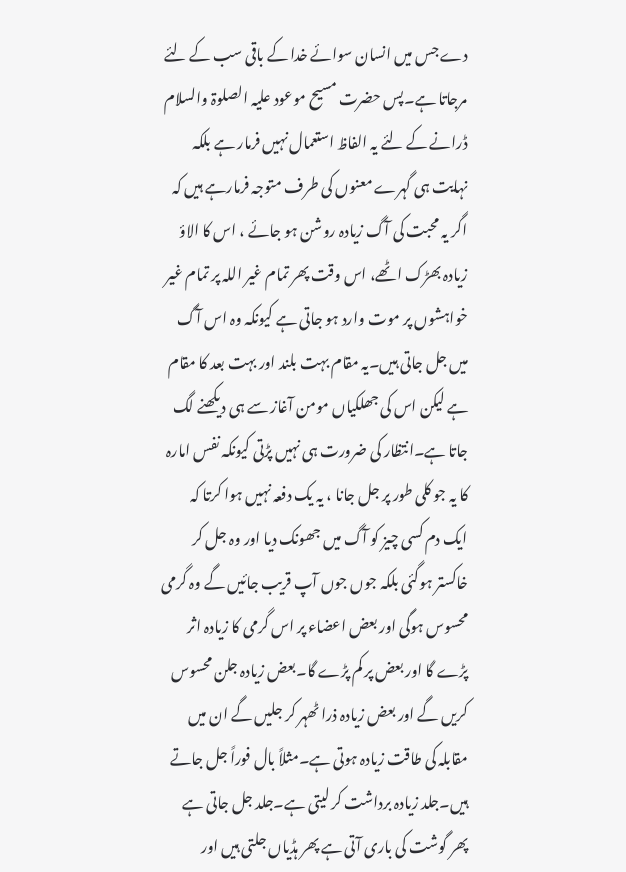دے جس میں انسان سوائے خدا کے باقی سب کے لئے مرجاتا ہے۔پس حضرت مسیح موعود علیہ الصلوۃ والسلام ڈرانے کے لئے یہ الفاظ استعمال نہیں فرمار ہے بلکہ نہایت ہی گہرے معنوں کی طرف متوجہ فرمارہے ہیں کہ اگر یہ محبت کی آگ زیادہ روشن ہو جائے ، اس کا الاؤ زیادہ بھڑک اٹھے، اس وقت پھر تمام غیر اللہ پر تمام غیر خواہشوں پر موت وارد ہو جاتی ہے کیونکہ وہ اس آگ میں جل جاتی ہیں۔یہ مقام بہت بلند اور بہت بعد کا مقام ہے لیکن اس کی جھلکیاں مومن آغاز سے ہی دیکھنے لگ جاتا ہے۔انتظار کی ضرورت ہی نہیں پڑتی کیونکہ نفس امارہ کا یہ جو کلی طور پر جل جانا ، یہ یک دفعہ نہیں ہوا کرتا کہ ایک دم کسی چیز کو آگ میں جھونک دیا اور وہ جل کر خاکستر ہوگئی بلکہ جوں جوں آپ قریب جائیں گے وہ گرمی محسوس ہوگی اور بعض اعضاء پر اس گرمی کا زیادہ اثر پڑے گا اور بعض پر کم پڑے گا۔بعض زیادہ جلن محسوس کریں گے اور بعض زیادہ ذرا ٹھہر کر جلیں گے ان میں مقابلہ کی طاقت زیادہ ہوتی ہے۔مثلاً بال فوراً جل جاتے ہیں۔جلد زیادہ برداشت کر لیتی ہے۔جلد جل جاتی ہے پھر گوشت کی باری آتی ہے پھر ہڈیاں جلتی ہیں اور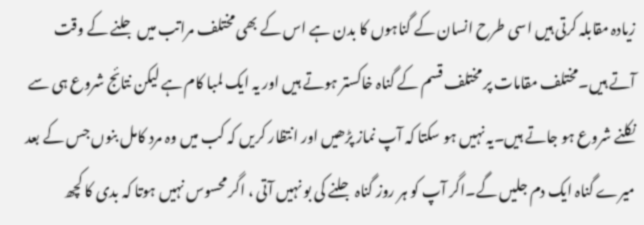زیادہ مقابلہ کرتی ہیں اسی طرح انسان کے گناہوں کا بدن ہے اس کے بھی مختلف مراتب میں جلنے کے وقت آتے ہیں۔مختلف مقامات پر مختلف قسم کے گناہ خاکستر ہوتے ہیں اور یہ ایک لمبا کام ہے لیکن نتائج شروع ہی سے نکلنے شروع ہو جاتے ہیں۔یہ نہیں ہو سکتا کہ آپ نماز پڑھیں اور انتظار کریں کہ کب میں وہ مرد کامل بنوں جس کے بعد میرے گناہ ایک دم جلیں گے۔اگر آپ کو ہر روز گناہ جلنے کی بو نہیں آتی ، اگر محسوس نہیں ہوتا کہ بدی کا کچھ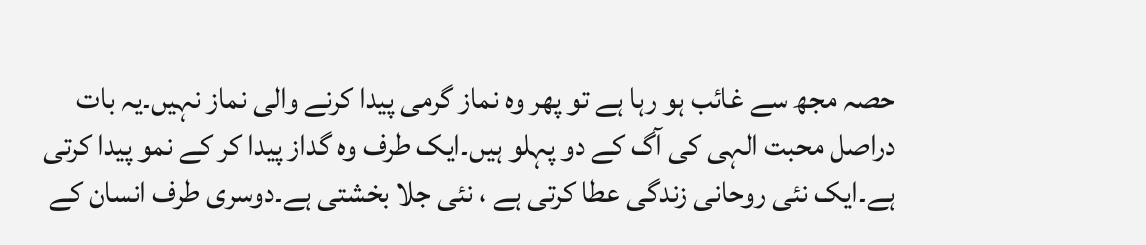حصہ مجھ سے غائب ہو رہا ہے تو پھر وہ نماز گرمی پیدا کرنے والی نماز نہیں۔یہ بات دراصل محبت الہی کی آگ کے دو پہلو ہیں۔ایک طرف وہ گداز پیدا کر کے نمو پیدا کرتی ہے۔ایک نئی روحانی زندگی عطا کرتی ہے ، نئی جلا بخشتی ہے۔دوسری طرف انسان کے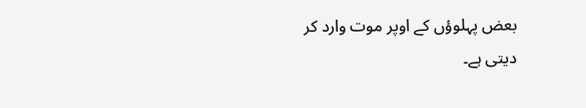بعض پہلوؤں کے اوپر موت وارد کر دیتی ہے۔